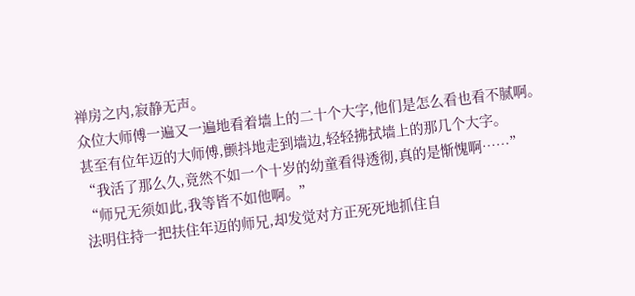禅房之内,寂静无声。
众位大师傅一遍又一遍地看着墙上的二十个大字,他们是怎么看也看不腻啊。
甚至有位年迈的大师傅,颤抖地走到墙边,轻轻拂拭墙上的那几个大字。
“我活了那么久,竟然不如一个十岁的幼童看得透彻,真的是惭愧啊……”
“师兄无须如此,我等皆不如他啊。”
法明住持一把扶住年迈的师兄,却发觉对方正死死地抓住自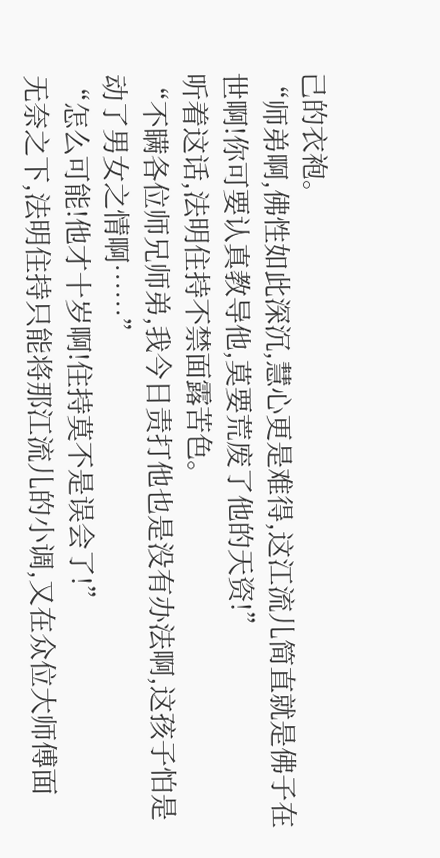己的衣袍。
“师弟啊,佛性如此深沉,慧心更是难得,这江流儿简直就是佛子在世啊!你可要认真教导他,莫要荒废了他的天资!”
听着这话,法明住持不禁面露苦色。
“不瞒各位师兄师弟,我今日责打他也是没有办法啊,这孩子怕是动了男女之情啊……”
“怎么可能!他才十岁啊!住持莫不是误会了!”
无奈之下,法明住持只能将那江流儿的小调,又在众位大师傅面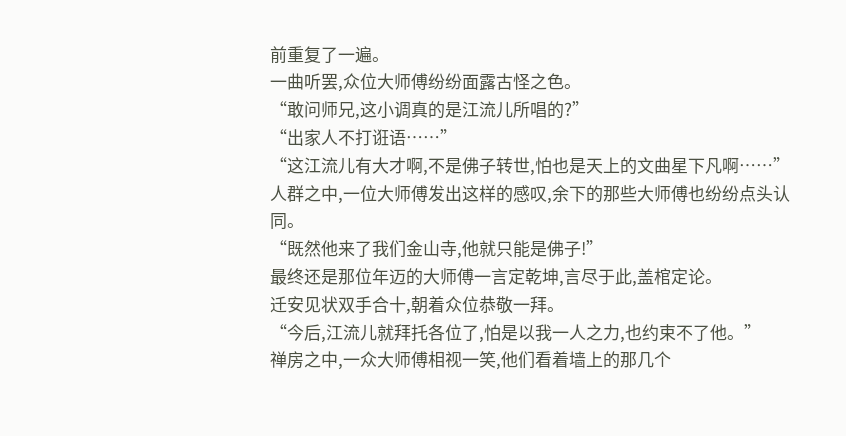前重复了一遍。
一曲听罢,众位大师傅纷纷面露古怪之色。
“敢问师兄,这小调真的是江流儿所唱的?”
“出家人不打诳语……”
“这江流儿有大才啊,不是佛子转世,怕也是天上的文曲星下凡啊……”
人群之中,一位大师傅发出这样的感叹,余下的那些大师傅也纷纷点头认同。
“既然他来了我们金山寺,他就只能是佛子!”
最终还是那位年迈的大师傅一言定乾坤,言尽于此,盖棺定论。
迁安见状双手合十,朝着众位恭敬一拜。
“今后,江流儿就拜托各位了,怕是以我一人之力,也约束不了他。”
禅房之中,一众大师傅相视一笑,他们看着墙上的那几个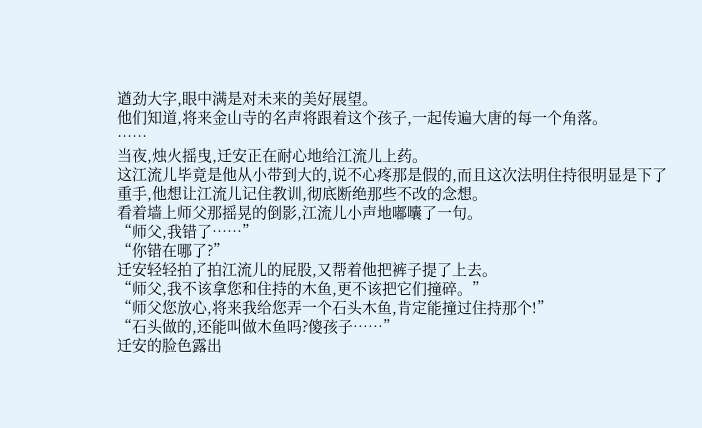遒劲大字,眼中满是对未来的美好展望。
他们知道,将来金山寺的名声将跟着这个孩子,一起传遍大唐的每一个角落。
……
当夜,烛火摇曳,迁安正在耐心地给江流儿上药。
这江流儿毕竟是他从小带到大的,说不心疼那是假的,而且这次法明住持很明显是下了重手,他想让江流儿记住教训,彻底断绝那些不改的念想。
看着墙上师父那摇晃的倒影,江流儿小声地嘟囔了一句。
“师父,我错了……”
“你错在哪了?”
迁安轻轻拍了拍江流儿的屁股,又帮着他把裤子提了上去。
“师父,我不该拿您和住持的木鱼,更不该把它们撞碎。”
“师父您放心,将来我给您弄一个石头木鱼,肯定能撞过住持那个!”
“石头做的,还能叫做木鱼吗?傻孩子……”
迁安的脸色露出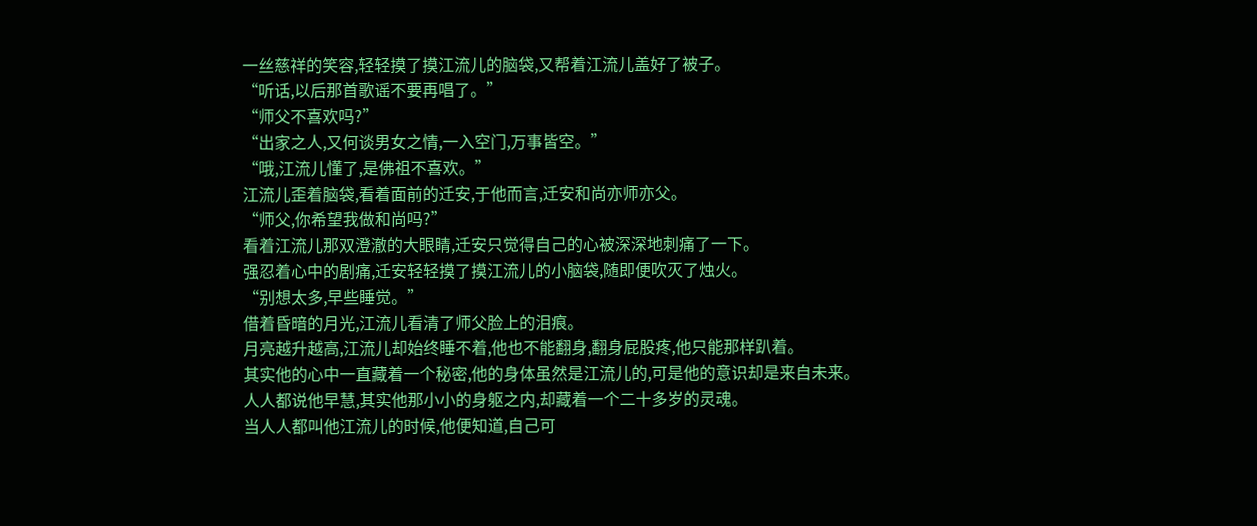一丝慈祥的笑容,轻轻摸了摸江流儿的脑袋,又帮着江流儿盖好了被子。
“听话,以后那首歌谣不要再唱了。”
“师父不喜欢吗?”
“出家之人,又何谈男女之情,一入空门,万事皆空。”
“哦,江流儿懂了,是佛祖不喜欢。”
江流儿歪着脑袋,看着面前的迁安,于他而言,迁安和尚亦师亦父。
“师父,你希望我做和尚吗?”
看着江流儿那双澄澈的大眼睛,迁安只觉得自己的心被深深地刺痛了一下。
强忍着心中的剧痛,迁安轻轻摸了摸江流儿的小脑袋,随即便吹灭了烛火。
“别想太多,早些睡觉。”
借着昏暗的月光,江流儿看清了师父脸上的泪痕。
月亮越升越高,江流儿却始终睡不着,他也不能翻身,翻身屁股疼,他只能那样趴着。
其实他的心中一直藏着一个秘密,他的身体虽然是江流儿的,可是他的意识却是来自未来。
人人都说他早慧,其实他那小小的身躯之内,却藏着一个二十多岁的灵魂。
当人人都叫他江流儿的时候,他便知道,自己可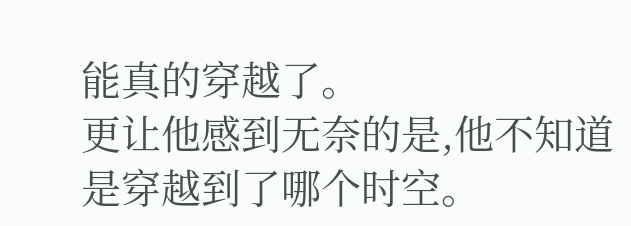能真的穿越了。
更让他感到无奈的是,他不知道是穿越到了哪个时空。